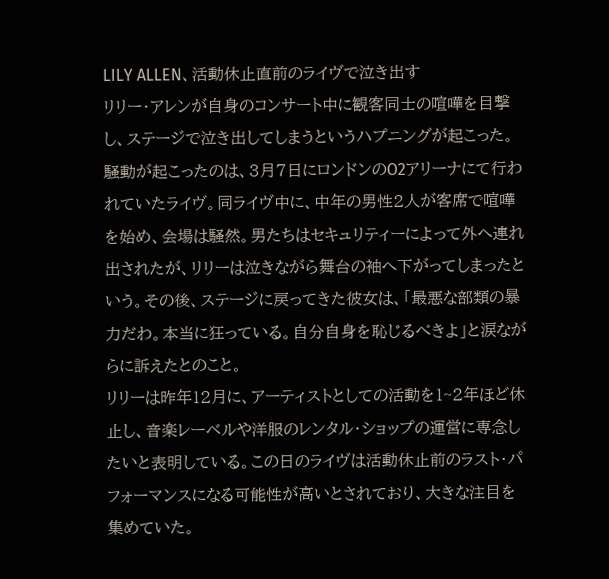LILY ALLEN、活動休止直前のライヴで泣き出す
リリー・アレンが自身のコンサート中に観客同士の喧嘩を目撃し、ステージで泣き出してしまうというハプニングが起こった。
騒動が起こったのは、3月7日にロンドンのO2アリーナにて行われていたライヴ。同ライヴ中に、中年の男性2人が客席で喧嘩を始め、会場は騒然。男たちはセキュリティーによって外へ連れ出されたが、リリーは泣きながら舞台の袖へ下がってしまったという。その後、ステージに戻ってきた彼女は、「最悪な部類の暴力だわ。本当に狂っている。自分自身を恥じるべきよ」と涙ながらに訴えたとのこと。
リリーは昨年12月に、アーティストとしての活動を1~2年ほど休止し、音楽レーベルや洋服のレンタル・ショップの運営に専念したいと表明している。この日のライヴは活動休止前のラスト・パフォーマンスになる可能性が高いとされており、大きな注目を集めていた。